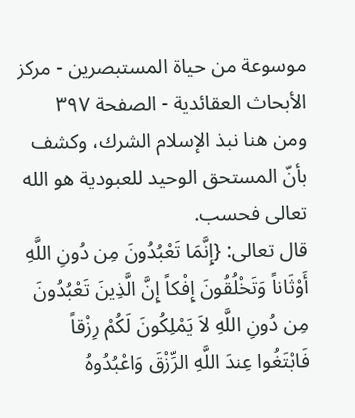موسوعة من حياة المستبصرين - مركز الأبحاث العقائدية - الصفحة ٣٩٧
ومن هنا نبذ الإسلام الشرك، وكشف بأنّ المستحق الوحيد للعبودية هو الله تعالى فحسب.
قال تعالى: {إِنَّمَا تَعْبُدُونَ مِن دُونِ اللَّهِ أَوْثَاناً وَتَخْلُقُونَ إِفْكاً إِنَّ الَّذِينَ تَعْبُدُونَ مِن دُونِ اللَّهِ لاَ يَمْلِكُونَ لَكُمْ رِزْقاً فَابْتَغُوا عِندَ اللَّهِ الرِّزْقَ وَاعْبُدُوهُ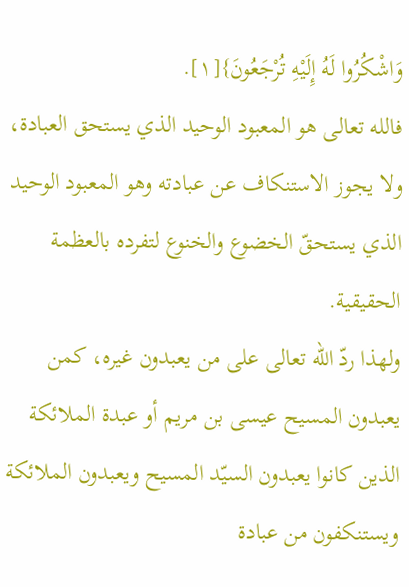وَاشْكُرُوا لَهُ إِلَيْهِ تُرْجَعُونَ}[١].
فالله تعالى هو المعبود الوحيد الذي يستحق العبادة، ولا يجوز الاستنكاف عن عبادته وهو المعبود الوحيد الذي يستحقّ الخضوع والخنوع لتفرده بالعظمة الحقيقية.
ولهذا ردّ الله تعالى على من يعبدون غيره، كمن يعبدون المسيح عيسى بن مريم أو عبدة الملائكة الذين كانوا يعبدون السيّد المسيح ويعبدون الملائكة ويستنكفون من عبادة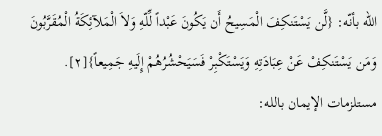الله بأنّه: {لَّن يَسْتَنكِفَ الْمَسِيحُ أَن يَكُونَ عَبْداً لِّلّهِ وَلاَ الْمَلآئِكَةُ الْمُقَرَّبُونَ وَمَن يَسْتَنكِفْ عَنْ عِبَادَتِهِ وَيَسْتَكْبِرْ فَسَيَحْشُرُهُمْ إِلَيهِ جَمِيعاً}[٢].
مستلزمات الإيمان بالله: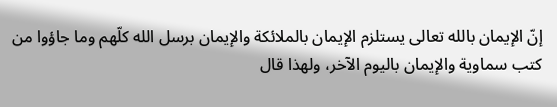إنّ الإيمان بالله تعالى يستلزم الإيمان بالملائكة والإيمان برسل الله كلّهم وما جاؤوا من كتب سماوية والإيمان باليوم الآخر، ولهذا قال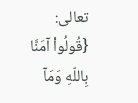تعالى: {قُولُواْ آمَنَّا بِاللّهِ وَمَآ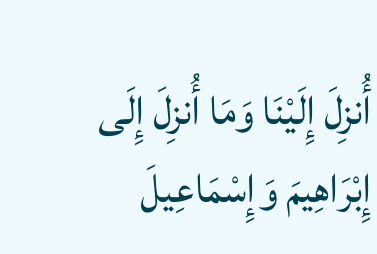أُنزِلَ إِلَيْنَا وَمَا أُنزِلَ إِلَى إِبْرَاهِيمَ وَإِسْمَاعِيلَ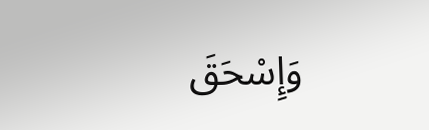وَإِسْحَقَ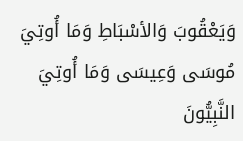وَيَعْقُوبَ وَالأسْبَاطِ وَمَا أُوتِيَ مُوسَى وَعِيسَى وَمَا أُوتِيَ النَّبِيُّونَ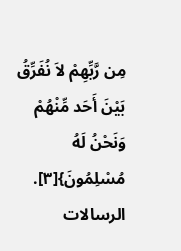مِن رَّبِّهِمْ لاَ نُفَرِّقُ بَيْنَ أَحَد مِّنْهُمْ وَنَحْنُ لَهُ مُسْلِمُونَ}[٣].
الرسالات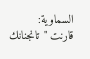السماوية:
قارنت "تانجنانك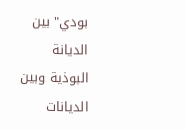بودي" بين الديانة البوذية وبين الديانات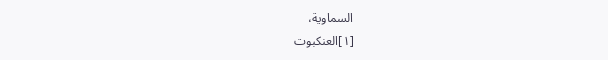السماوية،
[١]العنكبوت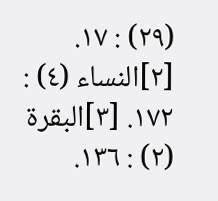(٢٩) : ١٧. [٢]النساء (٤) : ١٧٢. [٣]البقرة (٢) : ١٣٦.